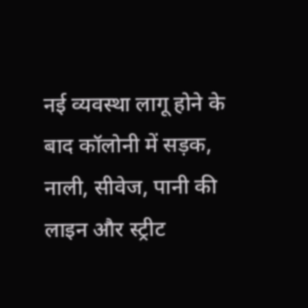नई व्यवस्था लागू होने के बाद कॉलोनी में सड़क, नाली, सीवेज, पानी की लाइन और स्ट्रीट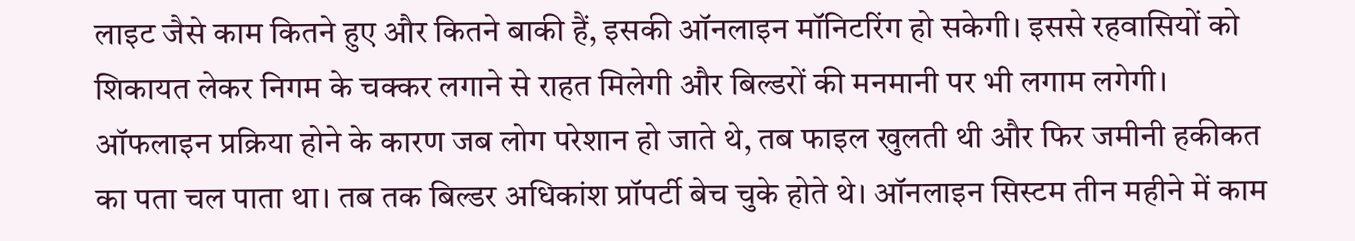लाइट जैसे काम कितने हुए और कितने बाकी हैं, इसकी ऑनलाइन मॉनिटरिंग हो सकेगी। इससे रहवासियों को शिकायत लेकर निगम के चक्कर लगाने से राहत मिलेगी और बिल्डरों की मनमानी पर भी लगाम लगेगी।
ऑफलाइन प्रक्रिया होने के कारण जब लोग परेशान हो जाते थे, तब फाइल खुलती थी और फिर जमीनी हकीकत का पता चल पाता था। तब तक बिल्डर अधिकांश प्रॉपर्टी बेच चुके होते थे। ऑनलाइन सिस्टम तीन महीने में काम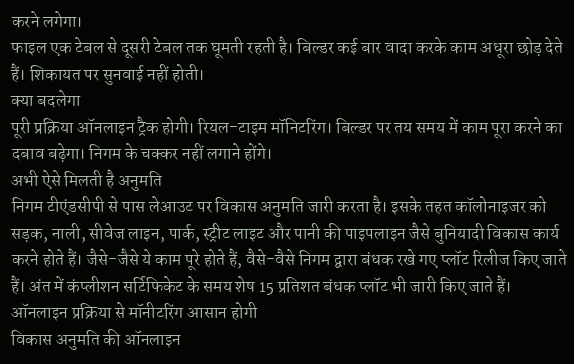करने लगेगा।
फाइल एक टेबल से दूसरी टेबल तक घूमती रहती है। बिल्डर कई बार वादा करके काम अधूरा छोड़ देते हैं। शिकायत पर सुनवाई नहीं होती।
क्या बदलेगा
पूरी प्रक्रिया ऑनलाइन ट्रैक होगी। रियल-टाइम मॉनिटरिंग। बिल्डर पर तय समय में काम पूरा करने का दबाव बढ़ेगा। निगम के चक्कर नहीं लगाने होंगे।
अभी ऐसे मिलती है अनुमति
निगम टीएंडसीपी से पास लेआउट पर विकास अनुमति जारी करता है। इसके तहत कॉलोनाइजर को सड़क, नाली, सीवेज लाइन, पार्क, स्ट्रीट लाइट और पानी की पाइपलाइन जैसे बुनियादी विकास कार्य करने होते हैं। जैसे-जैसे ये काम पूरे होते हैं, वैसे-वैसे निगम द्वारा बंधक रखे गए प्लॉट रिलीज किए जाते हैं। अंत में कंप्लीशन सर्टिफिकेट के समय शेष 15 प्रतिशत बंधक प्लॉट भी जारी किए जाते हैं।
ऑनलाइन प्रक्रिया से मॉनीटरिंग आसान होगी
विकास अनुमति की ऑनलाइन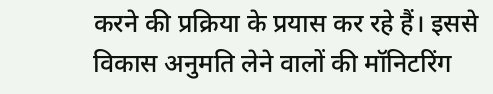करने की प्रक्रिया के प्रयास कर रहे हैं। इससे विकास अनुमति लेने वालों की मॉनिटरिंग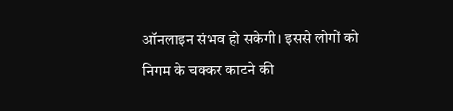ऑनलाइन संभव हो सकेगी। इससे लोगों को निगम के चक्कर काटने की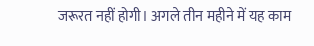जरूरत नहीं होगी। अगले तीन महीने में यह काम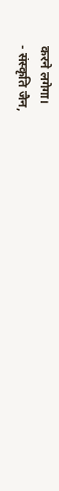करने लगेगा।
- संस्कृति जैन,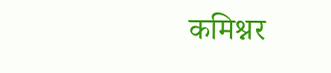कमिश्नर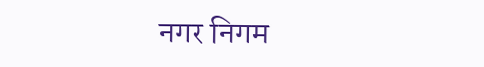नगर निगम